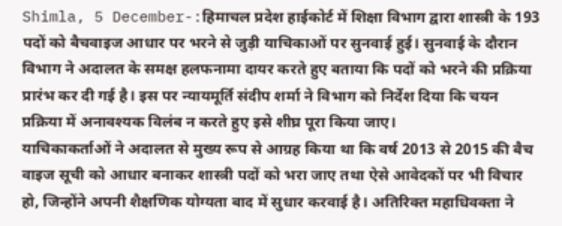Shimla, 5 December-:हिमाचल प्रदेश हाईकोर्ट में शिक्षा विभाग द्वारा शास्त्री के 193 पदों को बैचवाइज आधार पर भरने से जुड़ी याचिकाओं पर सुनवाई हुई। सुनवाई के दौरान विभाग ने अदालत के समक्ष हलफनामा दायर करते हुए बताया कि पदों को भरने की प्रक्रिया प्रारंभ कर दी गई है। इस पर न्यायमूर्ति संदीप शर्मा ने विभाग को निर्देश दिया कि चयन प्रक्रिया में अनावश्यक विलंब न करते हुए इसे शीघ्र पूरा किया जाए।
याचिकाकर्ताओं ने अदालत से मुख्य रूप से आग्रह किया था कि वर्ष 2013 से 2015 की बैच वाइज सूची को आधार बनाकर शास्त्री पदों को भरा जाए तथा ऐसे आवेदकों पर भी विचार हो, जिन्होंने अपनी शैक्षणिक योग्यता बाद में सुधार करवाई है। अतिरिक्त महाधिवक्ता ने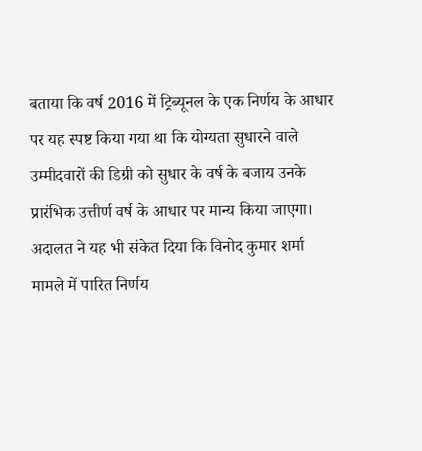बताया कि वर्ष 2016 में ट्रिब्यूनल के एक निर्णय के आधार पर यह स्पष्ट किया गया था कि योग्यता सुधारने वाले उम्मीदवारों की डिग्री को सुधार के वर्ष के बजाय उनके प्रारंभिक उत्तीर्ण वर्ष के आधार पर मान्य किया जाएगा। अदालत ने यह भी संकेत दिया कि विनोद कुमार शर्मा मामले में पारित निर्णय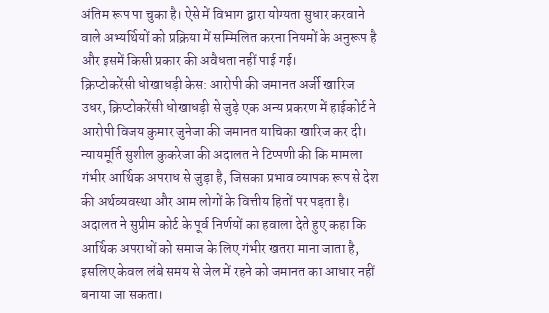अंतिम रूप पा चुका है। ऐसे में विभाग द्वारा योग्यता सुधार करवाने वाले अभ्यर्थियों को प्रक्रिया में सम्मिलित करना नियमों के अनुरूप है और इसमें किसी प्रकार की अवैधता नहीं पाई गई।
क्रिप्टोकरेंसी धोखाधड़ी केस: आरोपी की जमानत अर्जी खारिज
उधर, क्रिप्टोकरेंसी धोखाधड़ी से जुड़े एक अन्य प्रकरण में हाईकोर्ट ने आरोपी विजय कुमार जुनेजा की जमानत याचिका खारिज कर दी। न्यायमूर्ति सुशील कुकरेजा की अदालत ने टिप्पणी की कि मामला गंभीर आर्थिक अपराध से जुड़ा है, जिसका प्रभाव व्यापक रूप से देश की अर्थव्यवस्था और आम लोगों के वित्तीय हितों पर पड़ता है। अदालत ने सुप्रीम कोर्ट के पूर्व निर्णयों का हवाला देते हुए कहा कि आर्थिक अपराधों को समाज के लिए गंभीर खतरा माना जाता है, इसलिए केवल लंबे समय से जेल में रहने को जमानत का आधार नहीं बनाया जा सकता।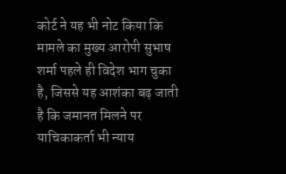कोर्ट ने यह भी नोट किया कि मामले का मुख्य आरोपी सुभाष शर्मा पहले ही विदेश भाग चुका है, जिससे यह आशंका बढ़ जाती है कि जमानत मिलने पर याचिकाकर्ता भी न्याय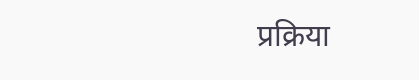प्रक्रिया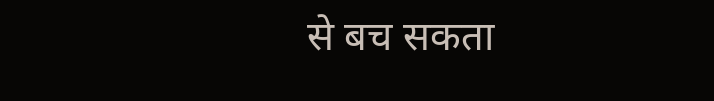से बच सकता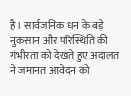है। सार्वजनिक धन के बड़े नुकसान और परिस्थिति की गंभीरता को देखते हुए अदालत ने जमानत आवेदन को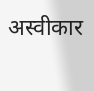अस्वीकार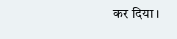कर दिया।